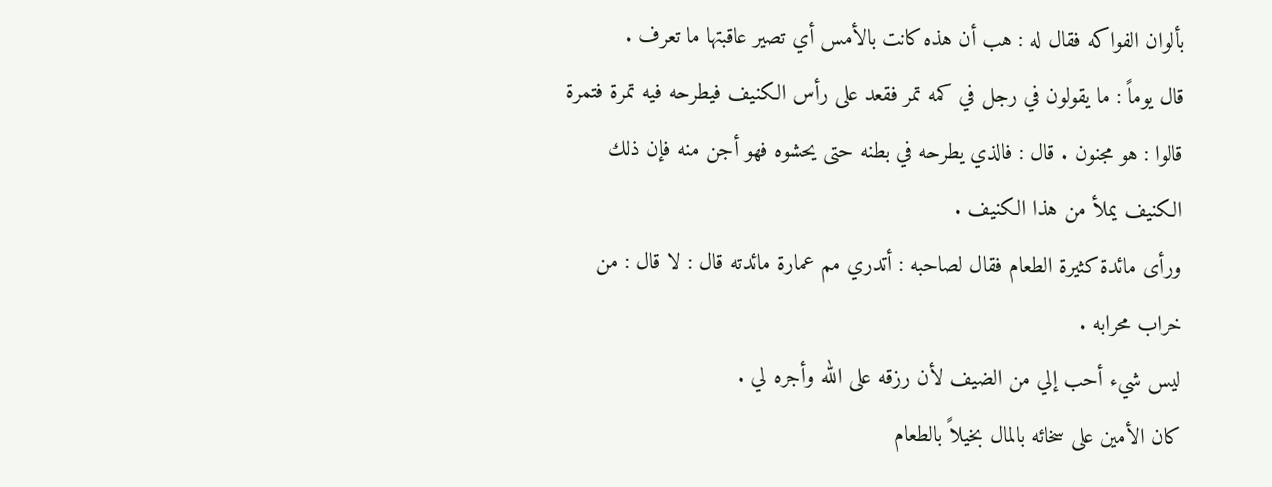بألوان الفواكه فقال له : هب أن هذه كانت بالأمس أي تصير عاقبتها ما تعرف .
قال يوماً : ما يقولون في رجل في كمه تمر فقعد على رأس الكنيف فيطرحه فيه تمرة فتمرة قالوا : هو مجنون . قال : فالذي يطرحه في بطنه حتى يحشوه فهو أجن منه فإن ذلك الكنيف يملأ من هذا الكنيف .
ورأى مائدة كثيرة الطعام فقال لصاحبه : أتدري مم عمارة مائدته قال : لا قال : من خراب محرابه .
ليس شيء أحب إلي من الضيف لأن رزقه على الله وأجره لي .
كان الأمين على سخائه بالمال بخيلاً بالطعام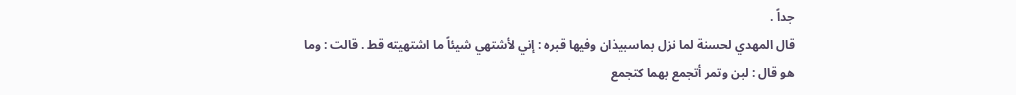جداً .
قال المهدي لحسنة لما نزل بماسبيذان وفيها قبره : إني لأشتهي شيئاً ما اشتهيته قط . قالت : وما هو قال : لبن وتمر أتجمع بهما كتجمع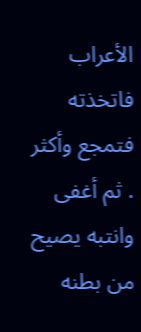الأعراب فاتخذته فتمجع وأكثر . ثم أغفى وانتبه يصيح من بطنه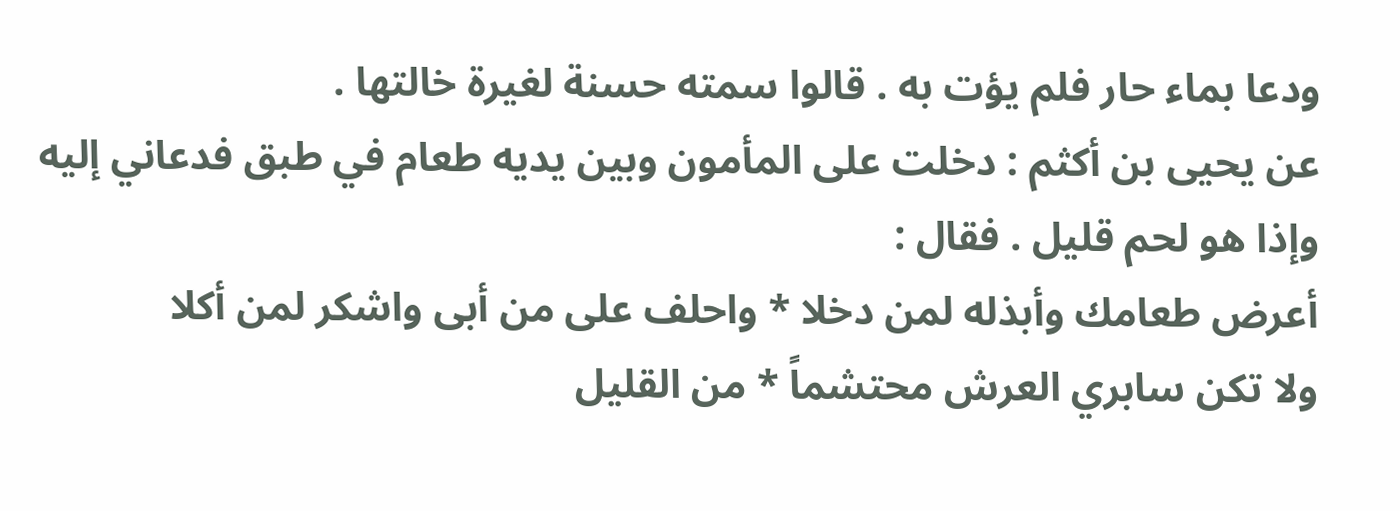ودعا بماء حار فلم يؤت به . قالوا سمته حسنة لغيرة خالتها .
عن يحيى بن أكثم : دخلت على المأمون وبين يديه طعام في طبق فدعاني إليه وإذا هو لحم قليل . فقال :
أعرض طعامك وأبذله لمن دخلا * واحلف على من أبى واشكر لمن أكلا
ولا تكن سابري العرش محتشماً * من القليل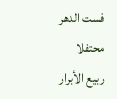فست الدهر محتفلا
ربيع الأبرار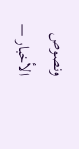ونصوص الأخبار —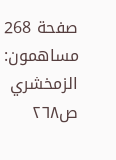صفحة 268
مساهمون: الزمخشري
ص٢٦٨